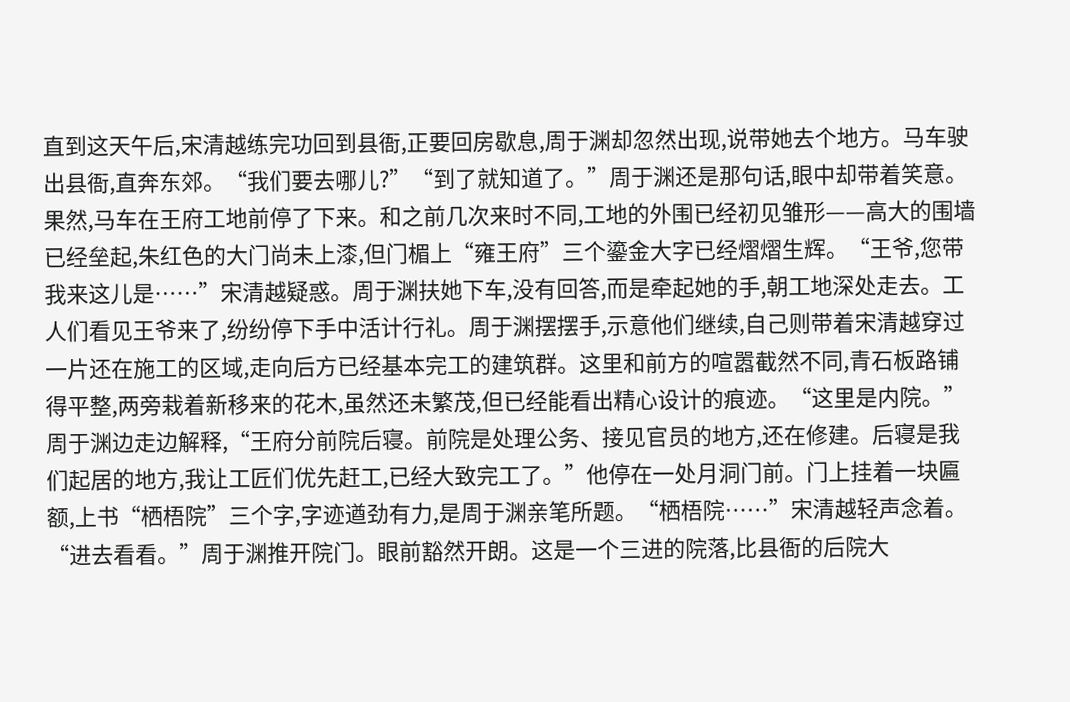直到这天午后,宋清越练完功回到县衙,正要回房歇息,周于渊却忽然出现,说带她去个地方。马车驶出县衙,直奔东郊。“我们要去哪儿?”“到了就知道了。”周于渊还是那句话,眼中却带着笑意。果然,马车在王府工地前停了下来。和之前几次来时不同,工地的外围已经初见雏形——高大的围墙已经垒起,朱红色的大门尚未上漆,但门楣上“雍王府”三个鎏金大字已经熠熠生辉。“王爷,您带我来这儿是……”宋清越疑惑。周于渊扶她下车,没有回答,而是牵起她的手,朝工地深处走去。工人们看见王爷来了,纷纷停下手中活计行礼。周于渊摆摆手,示意他们继续,自己则带着宋清越穿过一片还在施工的区域,走向后方已经基本完工的建筑群。这里和前方的喧嚣截然不同,青石板路铺得平整,两旁栽着新移来的花木,虽然还未繁茂,但已经能看出精心设计的痕迹。“这里是内院。”周于渊边走边解释,“王府分前院后寝。前院是处理公务、接见官员的地方,还在修建。后寝是我们起居的地方,我让工匠们优先赶工,已经大致完工了。”他停在一处月洞门前。门上挂着一块匾额,上书“栖梧院”三个字,字迹遒劲有力,是周于渊亲笔所题。“栖梧院……”宋清越轻声念着。“进去看看。”周于渊推开院门。眼前豁然开朗。这是一个三进的院落,比县衙的后院大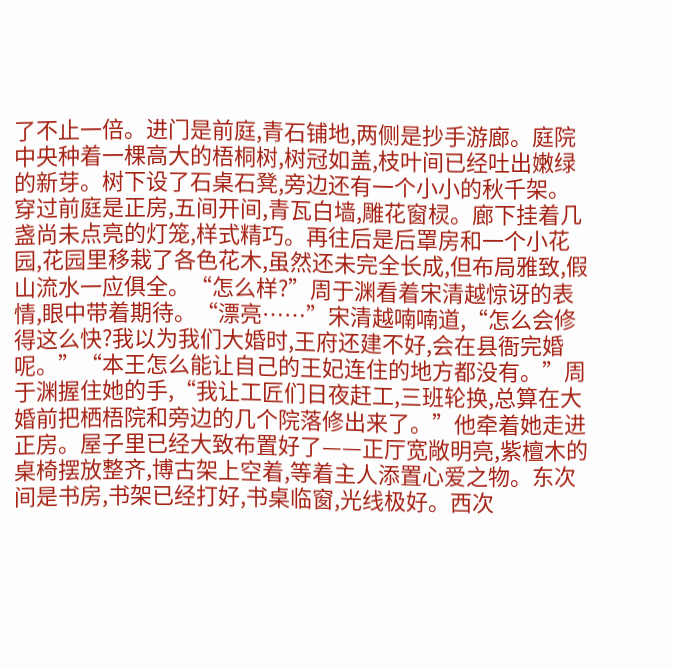了不止一倍。进门是前庭,青石铺地,两侧是抄手游廊。庭院中央种着一棵高大的梧桐树,树冠如盖,枝叶间已经吐出嫩绿的新芽。树下设了石桌石凳,旁边还有一个小小的秋千架。穿过前庭是正房,五间开间,青瓦白墙,雕花窗棂。廊下挂着几盏尚未点亮的灯笼,样式精巧。再往后是后罩房和一个小花园,花园里移栽了各色花木,虽然还未完全长成,但布局雅致,假山流水一应俱全。“怎么样?”周于渊看着宋清越惊讶的表情,眼中带着期待。“漂亮……”宋清越喃喃道,“怎么会修得这么快?我以为我们大婚时,王府还建不好,会在县衙完婚呢。”“本王怎么能让自己的王妃连住的地方都没有。”周于渊握住她的手,“我让工匠们日夜赶工,三班轮换,总算在大婚前把栖梧院和旁边的几个院落修出来了。”他牵着她走进正房。屋子里已经大致布置好了——正厅宽敞明亮,紫檀木的桌椅摆放整齐,博古架上空着,等着主人添置心爱之物。东次间是书房,书架已经打好,书桌临窗,光线极好。西次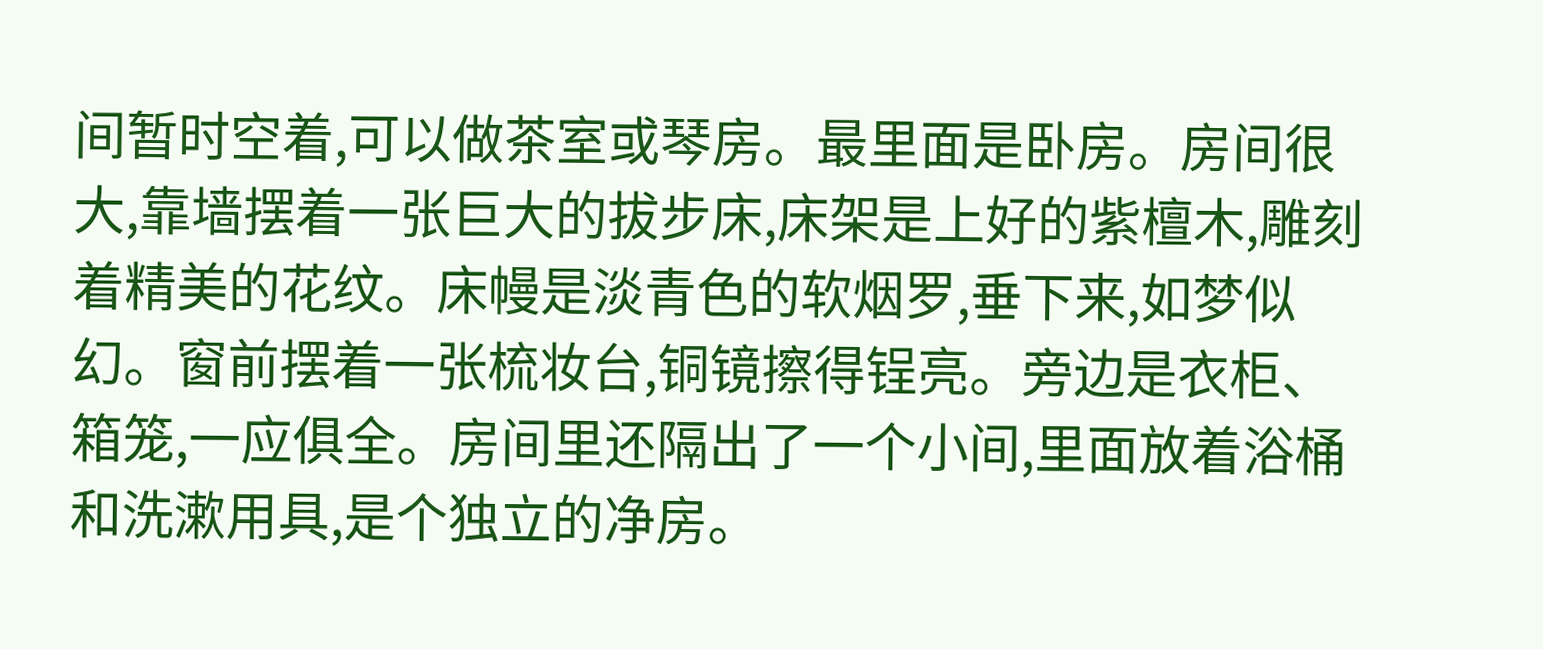间暂时空着,可以做茶室或琴房。最里面是卧房。房间很大,靠墙摆着一张巨大的拔步床,床架是上好的紫檀木,雕刻着精美的花纹。床幔是淡青色的软烟罗,垂下来,如梦似幻。窗前摆着一张梳妆台,铜镜擦得锃亮。旁边是衣柜、箱笼,一应俱全。房间里还隔出了一个小间,里面放着浴桶和洗漱用具,是个独立的净房。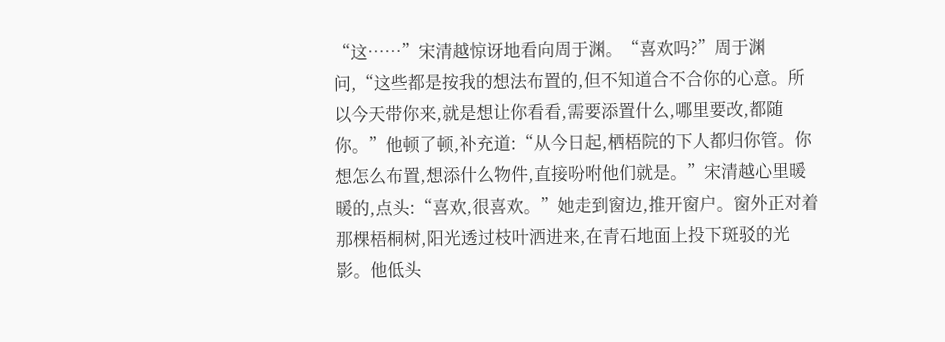“这……”宋清越惊讶地看向周于渊。“喜欢吗?”周于渊问,“这些都是按我的想法布置的,但不知道合不合你的心意。所以今天带你来,就是想让你看看,需要添置什么,哪里要改,都随你。”他顿了顿,补充道:“从今日起,栖梧院的下人都归你管。你想怎么布置,想添什么物件,直接吩咐他们就是。”宋清越心里暖暖的,点头:“喜欢,很喜欢。”她走到窗边,推开窗户。窗外正对着那棵梧桐树,阳光透过枝叶洒进来,在青石地面上投下斑驳的光影。他低头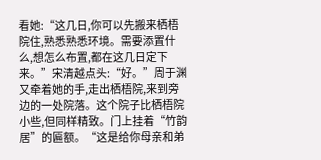看她:“这几日,你可以先搬来栖梧院住,熟悉熟悉环境。需要添置什么,想怎么布置,都在这几日定下来。”宋清越点头:“好。”周于渊又牵着她的手,走出栖梧院,来到旁边的一处院落。这个院子比栖梧院小些,但同样精致。门上挂着“竹韵居”的匾额。“这是给你母亲和弟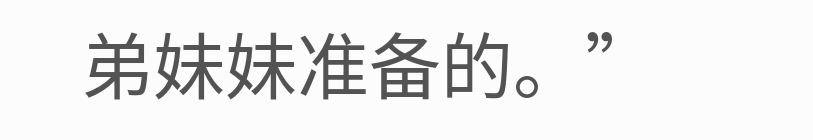弟妹妹准备的。”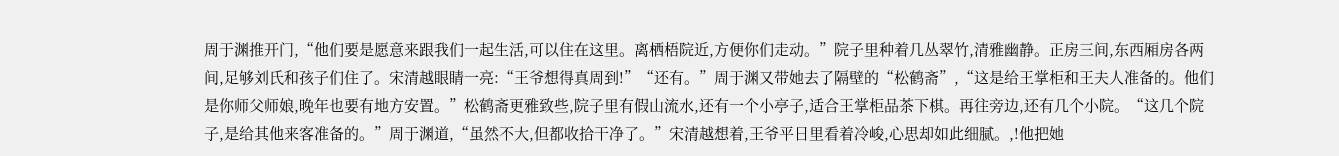周于渊推开门,“他们要是愿意来跟我们一起生活,可以住在这里。离栖梧院近,方便你们走动。”院子里种着几丛翠竹,清雅幽静。正房三间,东西厢房各两间,足够刘氏和孩子们住了。宋清越眼睛一亮:“王爷想得真周到!”“还有。”周于渊又带她去了隔壁的“松鹤斋”,“这是给王掌柜和王夫人准备的。他们是你师父师娘,晚年也要有地方安置。”松鹤斋更雅致些,院子里有假山流水,还有一个小亭子,适合王掌柜品茶下棋。再往旁边,还有几个小院。“这几个院子,是给其他来客准备的。”周于渊道,“虽然不大,但都收拾干净了。”宋清越想着,王爷平日里看着冷峻,心思却如此细腻。,!他把她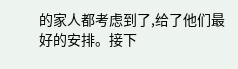的家人都考虑到了,给了他们最好的安排。接下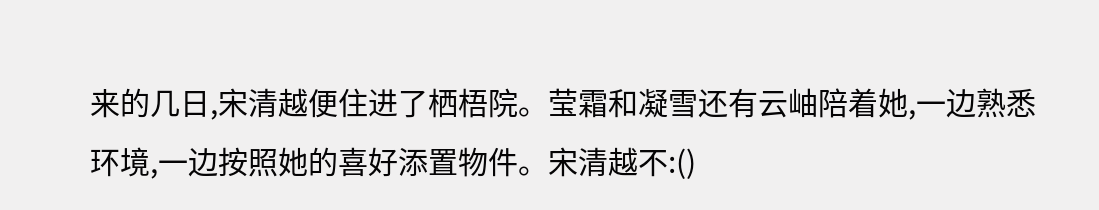来的几日,宋清越便住进了栖梧院。莹霜和凝雪还有云岫陪着她,一边熟悉环境,一边按照她的喜好添置物件。宋清越不:()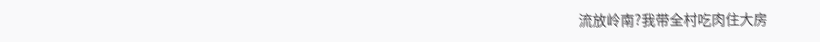流放岭南?我带全村吃肉住大房